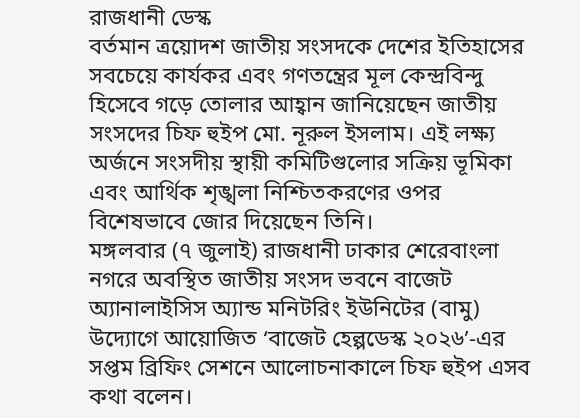রাজধানী ডেস্ক
বর্তমান ত্রয়োদশ জাতীয় সংসদকে দেশের ইতিহাসের সবচেয়ে কার্যকর এবং গণতন্ত্রের মূল কেন্দ্রবিন্দু হিসেবে গড়ে তোলার আহ্বান জানিয়েছেন জাতীয় সংসদের চিফ হুইপ মো. নূরুল ইসলাম। এই লক্ষ্য অর্জনে সংসদীয় স্থায়ী কমিটিগুলোর সক্রিয় ভূমিকা এবং আর্থিক শৃঙ্খলা নিশ্চিতকরণের ওপর বিশেষভাবে জোর দিয়েছেন তিনি।
মঙ্গলবার (৭ জুলাই) রাজধানী ঢাকার শেরেবাংলা নগরে অবস্থিত জাতীয় সংসদ ভবনে বাজেট অ্যানালাইসিস অ্যান্ড মনিটরিং ইউনিটের (বামু) উদ্যোগে আয়োজিত ‘বাজেট হেল্পডেস্ক ২০২৬’-এর সপ্তম ব্রিফিং সেশনে আলোচনাকালে চিফ হুইপ এসব কথা বলেন।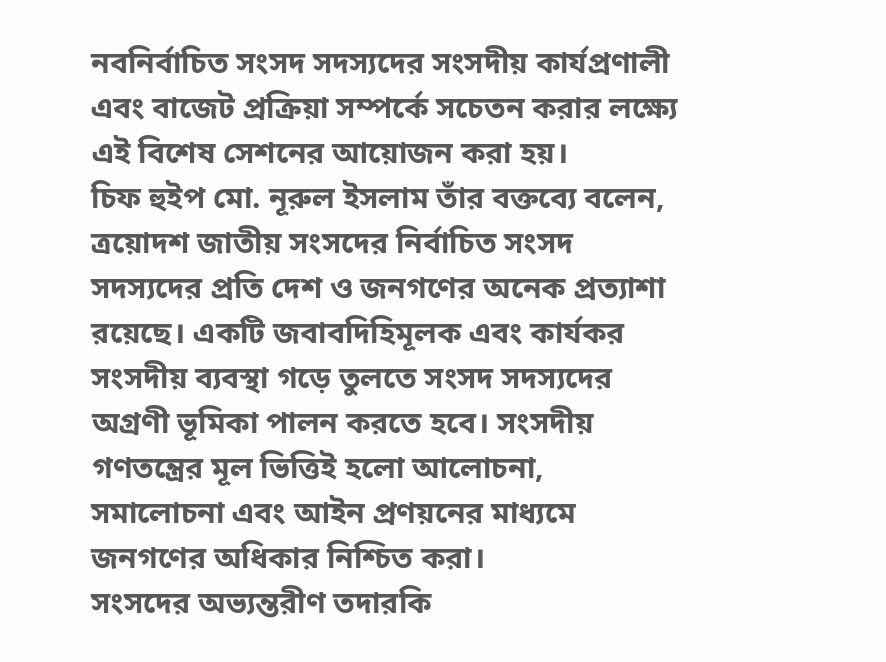নবনির্বাচিত সংসদ সদস্যদের সংসদীয় কার্যপ্রণালী এবং বাজেট প্রক্রিয়া সম্পর্কে সচেতন করার লক্ষ্যে এই বিশেষ সেশনের আয়োজন করা হয়।
চিফ হুইপ মো. নূরুল ইসলাম তাঁর বক্তব্যে বলেন, ত্রয়োদশ জাতীয় সংসদের নির্বাচিত সংসদ সদস্যদের প্রতি দেশ ও জনগণের অনেক প্রত্যাশা রয়েছে। একটি জবাবদিহিমূলক এবং কার্যকর সংসদীয় ব্যবস্থা গড়ে তুলতে সংসদ সদস্যদের অগ্রণী ভূমিকা পালন করতে হবে। সংসদীয় গণতন্ত্রের মূল ভিত্তিই হলো আলোচনা, সমালোচনা এবং আইন প্রণয়নের মাধ্যমে জনগণের অধিকার নিশ্চিত করা।
সংসদের অভ্যন্তরীণ তদারকি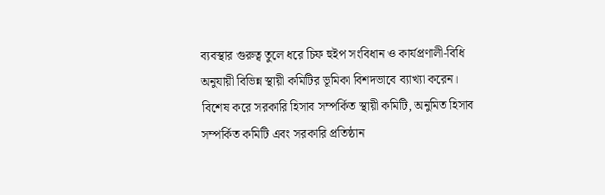ব্যবস্থার গুরুত্ব তুলে ধরে চিফ হুইপ সংবিধান ও কার্যপ্রণালী-বিধি অনুযায়ী বিভিন্ন স্থায়ী কমিটির ভূমিকা বিশদভাবে ব্যাখ্যা করেন। বিশেষ করে সরকারি হিসাব সম্পর্কিত স্থায়ী কমিটি, অনুমিত হিসাব সম্পর্কিত কমিটি এবং সরকারি প্রতিষ্ঠান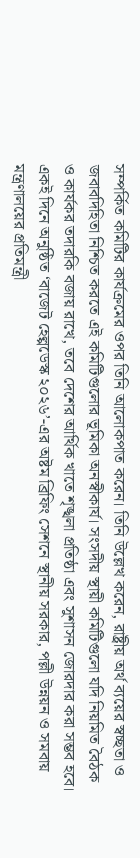সম্পর্কিত কমিটির কার্যক্রমের ওপর তিনি আলোকপাত করেন। তিনি উল্লেখ করেন, রাষ্ট্রীয় অর্থ ব্যয়ের স্বচ্ছতা ও জবাবদিহিতা নিশ্চিত করতে এই কমিটিগুলোর ভূমিকা অনস্বীকার্য। সংসদীয় স্থায়ী কমিটিগুলো যদি নিয়মিত বৈঠক ও কার্যকর তদারকি বজায় রাখে, তবে দেশের আর্থিক খাতে শৃঙ্খলা প্রতিষ্ঠা এবং সুশাসন জোরদার করা সম্ভব হবে।
একই দিনে অনুষ্ঠিত ‘বাজেট হেল্পডেস্ক ২০২৬’-এর অষ্টম ব্রিফিং সেশনে স্থানীয় সরকার, পল্লী উন্নয়ন ও সমবায় মন্ত্রণালয়ের প্রতিমন্ত্রী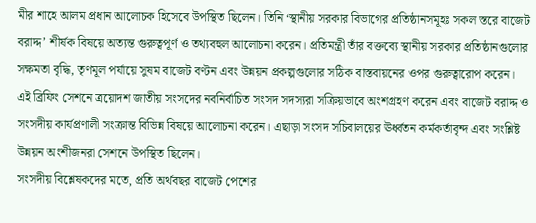মীর শাহে আলম প্রধান আলোচক হিসেবে উপস্থিত ছিলেন। তিনি ‘স্থানীয় সরকার বিভাগের প্রতিষ্ঠানসমূহঃ সকল স্তরে বাজেট বরাদ্দ’ শীর্ষক বিষয়ে অত্যন্ত গুরুত্বপূর্ণ ও তথ্যবহুল আলোচনা করেন। প্রতিমন্ত্রী তাঁর বক্তব্যে স্থানীয় সরকার প্রতিষ্ঠানগুলোর সক্ষমতা বৃদ্ধি, তৃণমূল পর্যায়ে সুষম বাজেট বণ্টন এবং উন্নয়ন প্রকল্পগুলোর সঠিক বাস্তবায়নের ওপর গুরুত্বারোপ করেন।
এই ব্রিফিং সেশনে ত্রয়োদশ জাতীয় সংসদের নবনির্বাচিত সংসদ সদস্যরা সক্রিয়ভাবে অংশগ্রহণ করেন এবং বাজেট বরাদ্দ ও সংসদীয় কার্যপ্রণালী সংক্রান্ত বিভিন্ন বিষয়ে আলোচনা করেন। এছাড়া সংসদ সচিবালয়ের ঊর্ধ্বতন কর্মকর্তাবৃন্দ এবং সংশ্লিষ্ট উন্নয়ন অংশীজনরা সেশনে উপস্থিত ছিলেন।
সংসদীয় বিশ্লেষকদের মতে, প্রতি অর্থবছর বাজেট পেশের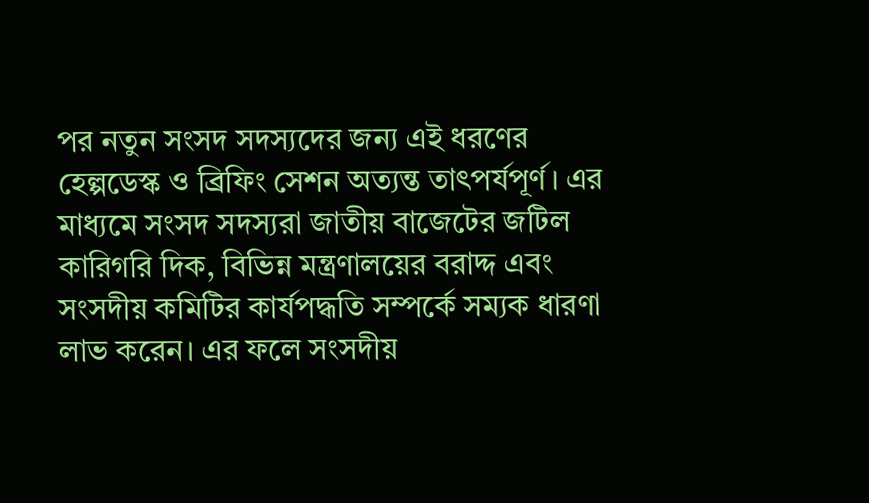পর নতুন সংসদ সদস্যদের জন্য এই ধরণের হেল্পডেস্ক ও ব্রিফিং সেশন অত্যন্ত তাৎপর্যপূর্ণ। এর মাধ্যমে সংসদ সদস্যরা জাতীয় বাজেটের জটিল কারিগরি দিক, বিভিন্ন মন্ত্রণালয়ের বরাদ্দ এবং সংসদীয় কমিটির কার্যপদ্ধতি সম্পর্কে সম্যক ধারণা লাভ করেন। এর ফলে সংসদীয়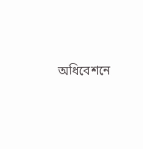অধিবেশনে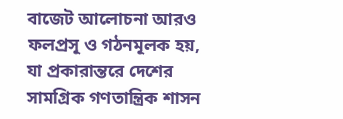বাজেট আলোচনা আরও ফলপ্রসূ ও গঠনমূলক হয়, যা প্রকারান্তরে দেশের সামগ্রিক গণতান্ত্রিক শাসন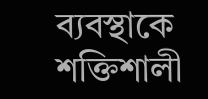ব্যবস্থাকে শক্তিশালী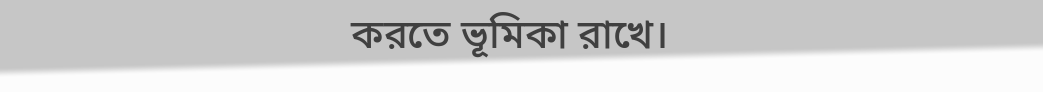করতে ভূমিকা রাখে।